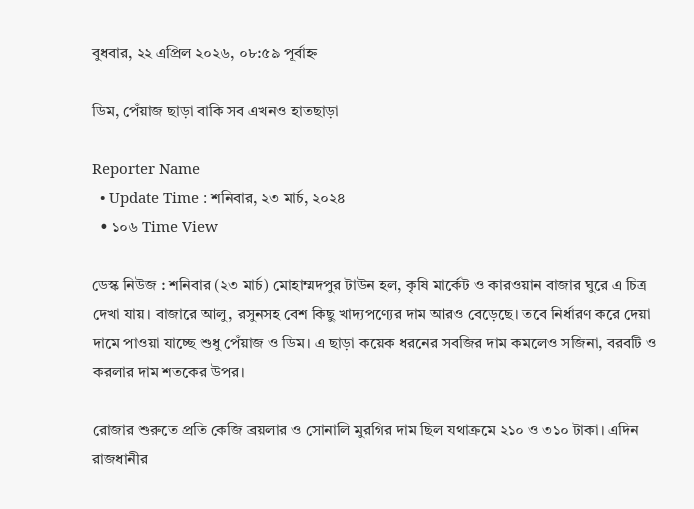বুধবার, ২২ এপ্রিল ২০২৬, ০৮:৫৯ পূর্বাহ্ন

ডিম, পেঁয়াজ ছাড়া বাকি সব এখনও হাতছাড়া

Reporter Name
  • Update Time : শনিবার, ২৩ মার্চ, ২০২৪
  • ১০৬ Time View

ডেস্ক নিউজ : শনিবার (২৩ মার্চ) মোহাম্মদপুর টাউন হল, কৃষি মার্কেট ও কারওয়ান বাজার ঘুরে এ চিত্র দেখা যায়। বাজারে আলু, রসুনসহ বেশ কিছু খাদ্যপণ্যের দাম আরও বেড়েছে। তবে নির্ধারণ করে দেয়া দামে পাওয়া যাচ্ছে শুধু পেঁয়াজ ও ডিম। এ ছাড়া কয়েক ধরনের সবজির দাম কমলেও সজিনা, বরবটি ও করলার দাম শতকের উপর।

রোজার শুরুতে প্রতি কেজি ব্রয়লার ও সোনালি মুরগির দাম ছিল যথাক্রমে ২১০ ও ৩১০ টাকা। এদিন রাজধানীর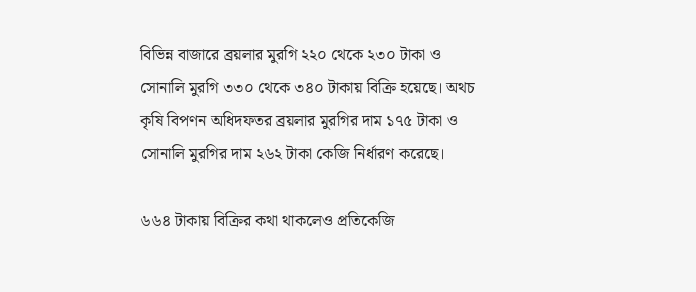বিভিন্ন বাজারে ব্রয়লার মুরগি ২২০ থেকে ২৩০ টাকা ও সোনালি মুরগি ৩৩০ থেকে ৩৪০ টাকায় বিক্রি হয়েছে। অথচ কৃষি বিপণন অধিদফতর ব্রয়লার মুরগির দাম ১৭৫ টাকা ও সোনালি মুরগির দাম ২৬২ টাকা কেজি নির্ধারণ করেছে।

৬৬৪ টাকায় বিক্রির কথা থাকলেও প্রতিকেজি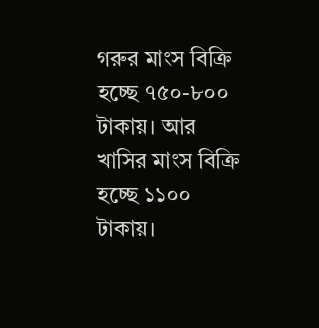গরুর মাংস বিক্রি হচ্ছে ৭৫০-৮০০ টাকায়। আর খাসির মাংস বিক্রি হচ্ছে ১১০০ টাকায়।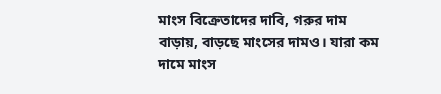মাংস বিক্রেতাদের দাবি, গরুর দাম বাড়ায়, বাড়ছে মাংসের দামও। যারা কম দামে মাংস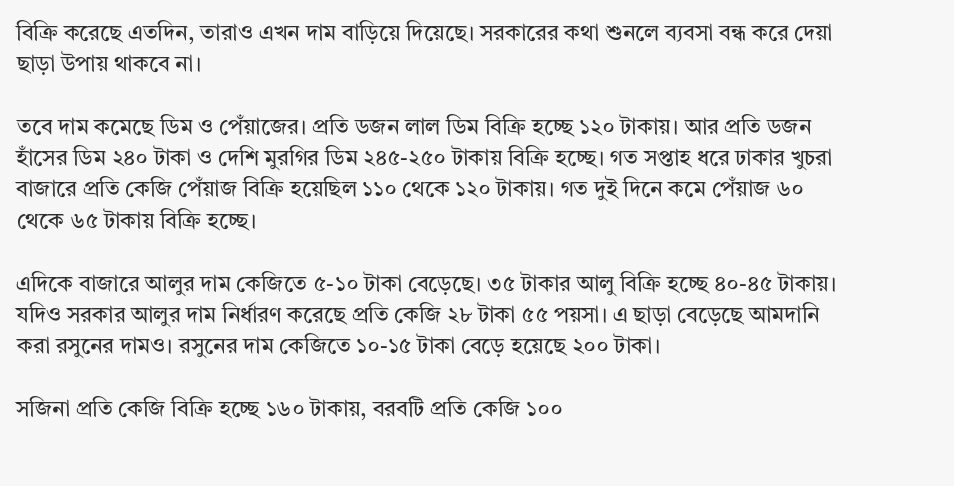বিক্রি করেছে এতদিন, তারাও এখন দাম বাড়িয়ে দিয়েছে। সরকারের কথা শুনলে ব্যবসা বন্ধ করে দেয়া ছাড়া উপায় থাকবে না।

তবে দাম কমেছে ডিম ও পেঁয়াজের। প্রতি ডজন লাল ডিম বিক্রি হচ্ছে ১২০ টাকায়। আর প্রতি ডজন হাঁসের ডিম ২৪০ টাকা ও দেশি মুরগির ডিম ২৪৫-২৫০ টাকায় বিক্রি হচ্ছে। গত সপ্তাহ ধরে ঢাকার খুচরা বাজারে প্রতি কেজি পেঁয়াজ বিক্রি হয়েছিল ১১০ থেকে ১২০ টাকায়। গত দুই দিনে কমে পেঁয়াজ ৬০ থেকে ৬৫ টাকায় বিক্রি হচ্ছে।

এদিকে বাজারে আলুর দাম কেজিতে ৫-১০ টাকা বেড়েছে। ৩৫ টাকার আলু বিক্রি হচ্ছে ৪০-৪৫ টাকায়। যদিও সরকার আলুর দাম নির্ধারণ করেছে প্রতি কেজি ২৮ টাকা ৫৫ পয়সা। এ ছাড়া বেড়েছে আমদানি করা রসুনের দামও। রসুনের দাম কেজিতে ১০-১৫ টাকা বেড়ে হয়েছে ২০০ টাকা।

সজিনা প্রতি কেজি বিক্রি হচ্ছে ১৬০ টাকায়, বরবটি প্রতি কেজি ১০০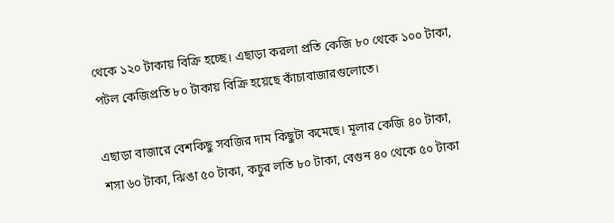থেকে ১২০ টাকায় বিক্রি হচ্ছে। এছাড়া করলা প্রতি কেজি ৮০ থেকে ১০০ টাকা, পটল কেজিপ্রতি ৮০ টাকায় বিক্রি হয়েছে কাঁচাবাজারগুলোতে।

এছাড়া বাজারে বেশকিছু সবজির দাম কিছুটা কমেছে। মূলার কেজি ৪০ টাকা, শসা ৬০ টাকা, ঝিঙা ৫০ টাকা, কচুর লতি ৮০ টাকা, বেগুন ৪০ থেকে ৫০ টাকা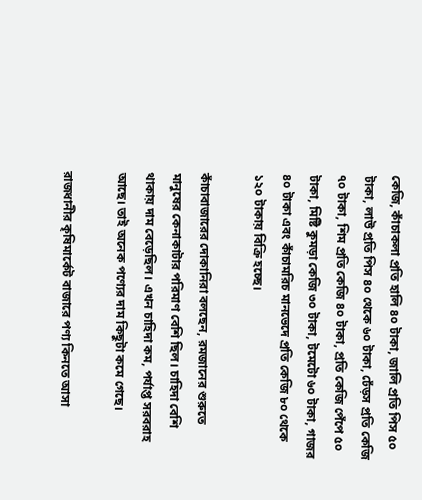কেজি, কাঁচাকলা প্রতি হালি ৪০ টাকা, জালি প্রতি পিস ৫০ টাকা, লাউ প্রতি পিস ৪০ থেকে ৬০ টাকা, ঢেঁড়স প্রতি কেজি ৭০ টাকা, শিম প্রতি কেজি ৪০ টাকা, প্রতি কেজি পেঁপে ৫০ টাকা, মিষ্টি কুমড়া কেজি ৩০ টাকা, টমেটো ৬০ টাকা, গাজর ৪০ টাকা এবং কাঁচামরিচ মানভেদে প্রতি কেজি ৮০ থেকে ১২০ টাকায় বিক্রি হচ্ছে।

কাঁচাবাজারের দোকানিরা বলছেন, রমজানের শুরুতে মানুষের কেনাকাটার পরিমাণ বেশি ছিল। চাহিদা বেশি থাকায় দাম বেড়েছিল। এখন চাহিদা কম, পর্যাপ্ত সরবরাহ আছে। তাই অনেক পণ্যের দাম কিছুটা কমে গেছে।

রাজধানীর কৃষিমার্কেট বাজারে পণ্য কিনতে আসা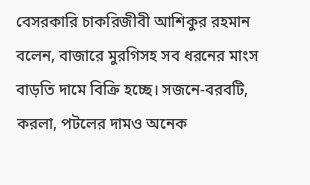বেসরকারি চাকরিজীবী আশিকুর রহমান বলেন, বাজারে মুরগিসহ সব ধরনের মাংস বাড়তি দামে বিক্রি হচ্ছে। সজনে-বরবটি, করলা, পটলের দামও অনেক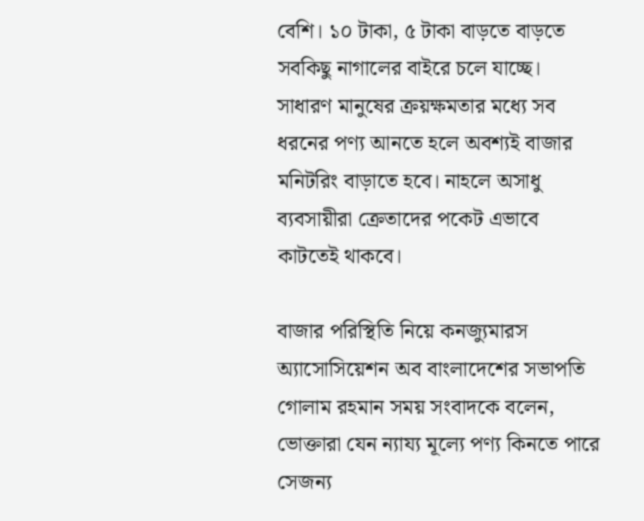বেশি। ১০ টাকা, ৫ টাকা বাড়তে বাড়তে সবকিছু নাগালের বাইরে চলে যাচ্ছে। সাধারণ মানুষের ক্রয়ক্ষমতার মধ্যে সব ধরনের পণ্য আনতে হলে অবশ্যই বাজার মনিটরিং বাড়াতে হবে। নাহলে অসাধু ব্যবসায়ীরা ক্রেতাদের পকেট এভাবে কাটতেই থাকবে।

বাজার পরিস্থিতি নিয়ে কনজ্যুমারস অ্যাসোসিয়েশন অব বাংলাদেশের সভাপতি গোলাম রহমান সময় সংবাদকে বলেন, ভোক্তারা যেন ন্যায্য মূল্যে পণ্য কিনতে পারে সেজন্য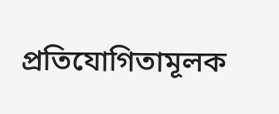প্রতিযোগিতামূলক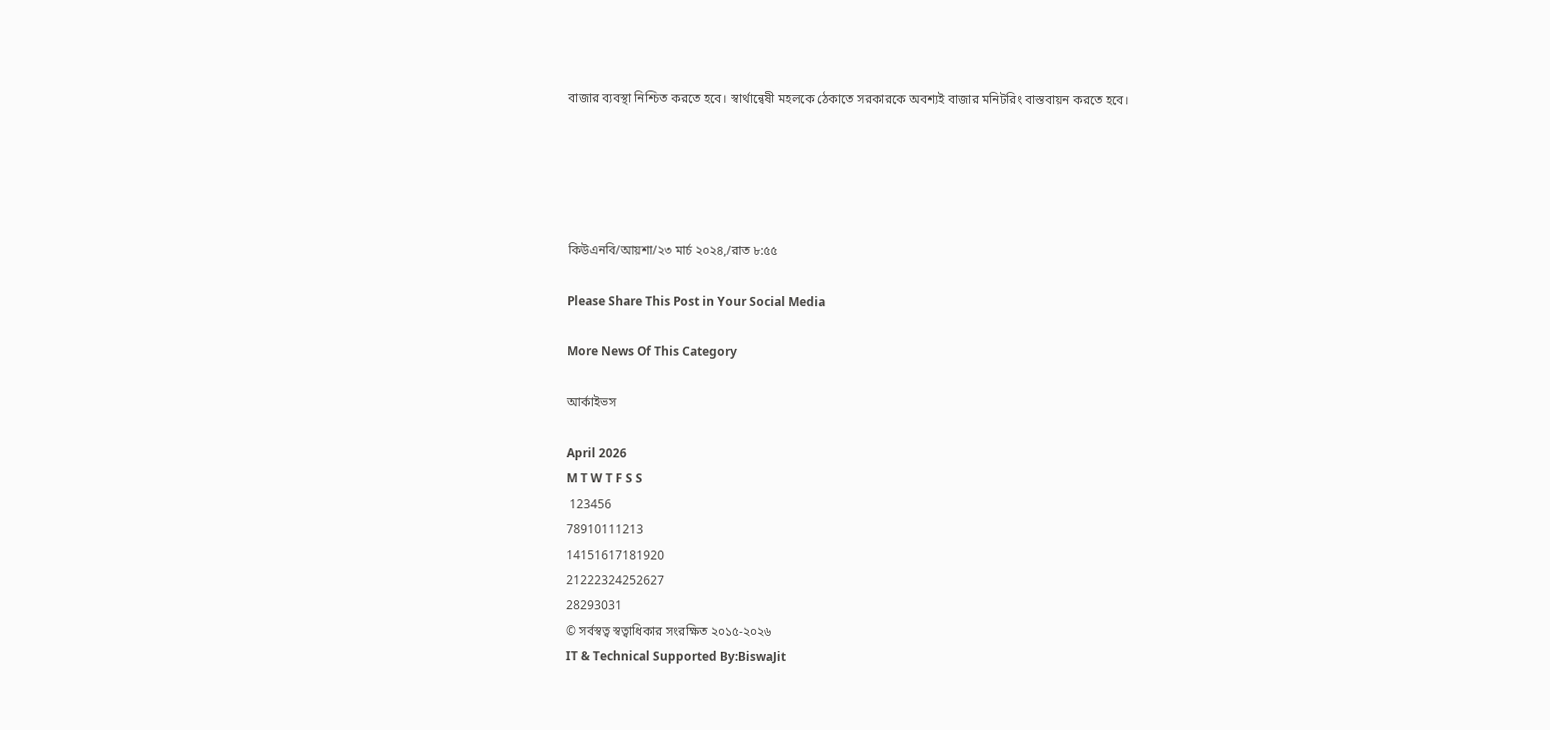বাজার ব্যবস্থা নিশ্চিত করতে হবে। স্বার্থান্বেষী মহলকে ঠেকাতে সরকারকে অবশ্যই বাজার মনিটরিং বাস্তবায়ন করতে হবে।





কিউএনবি/আয়শা/২৩ মার্চ ২০২৪,/রাত ৮:৫৫

Please Share This Post in Your Social Media

More News Of This Category

আর্কাইভস

April 2026
M T W T F S S
 123456
78910111213
14151617181920
21222324252627
28293031
© সর্বস্বত্ব স্বত্বাধিকার সংরক্ষিত ২০১৫-২০২৬
IT & Technical Supported By:BiswaJit